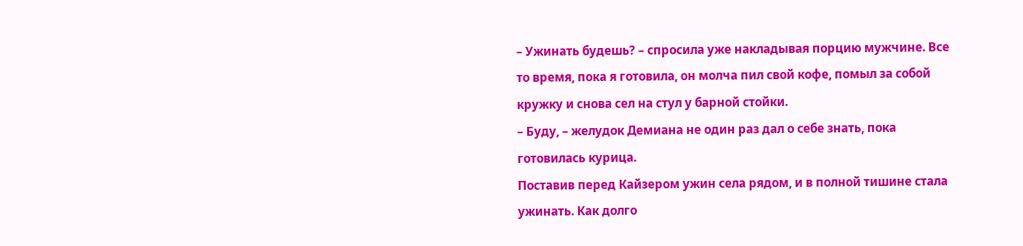– Ужинать будешь? – спросила уже накладывая порцию мужчине. Все то время, пока я готовила, он молча пил свой кофе, помыл за собой кружку и снова сел на стул у барной стойки.
– Буду, – желудок Демиана не один раз дал о себе знать, пока готовилась курица.
Поставив перед Кайзером ужин села рядом, и в полной тишине стала ужинать. Как долго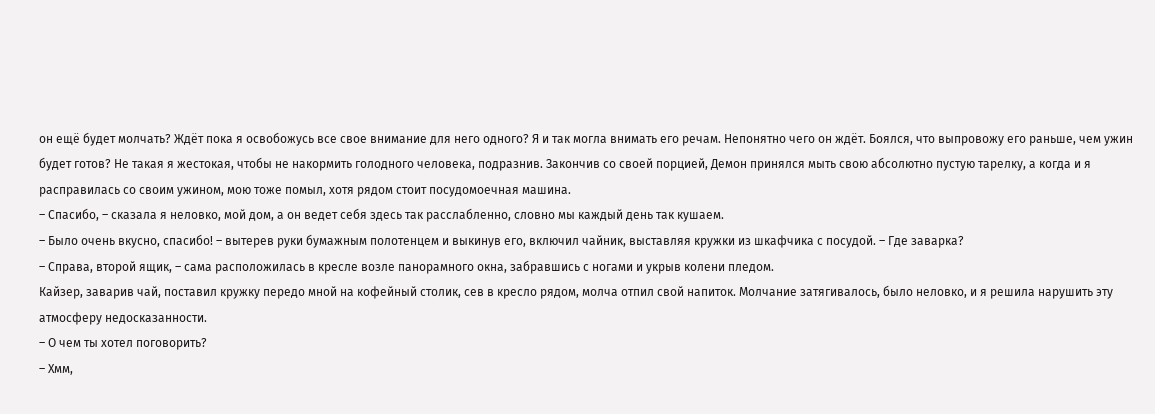он ещё будет молчать? Ждёт пока я освобожусь все свое внимание для него одного? Я и так могла внимать его речам. Непонятно чего он ждёт. Боялся, что выпровожу его раньше, чем ужин будет готов? Не такая я жестокая, чтобы не накормить голодного человека, подразнив. Закончив со своей порцией, Демон принялся мыть свою абсолютно пустую тарелку, а когда и я расправилась со своим ужином, мою тоже помыл, хотя рядом стоит посудомоечная машина.
– Спасибо, – сказала я неловко, мой дом, а он ведет себя здесь так расслабленно, словно мы каждый день так кушаем.
– Было очень вкусно, спасибо! – вытерев руки бумажным полотенцем и выкинув его, включил чайник, выставляя кружки из шкафчика с посудой. – Где заварка?
– Справа, второй ящик, – сама расположилась в кресле возле панорамного окна, забравшись с ногами и укрыв колени пледом.
Кайзер, заварив чай, поставил кружку передо мной на кофейный столик, сев в кресло рядом, молча отпил свой напиток. Молчание затягивалось, было неловко, и я решила нарушить эту атмосферу недосказанности.
– О чем ты хотел поговорить?
– Хмм,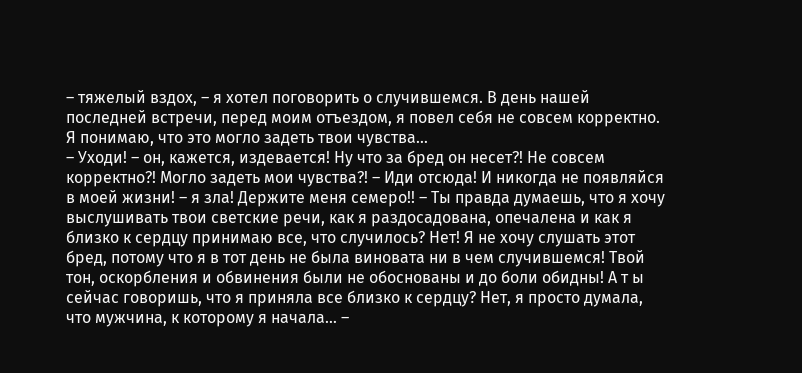– тяжелый вздох, – я хотел поговорить о случившемся. В день нашей последней встречи, перед моим отъездом, я повел себя не совсем корректно. Я понимаю, что это могло задеть твои чувства…
– Уходи! – он, кажется, издевается! Ну что за бред он несет?! Не совсем корректно?! Могло задеть мои чувства?! – Иди отсюда! И никогда не появляйся в моей жизни! – я зла! Держите меня семеро!! – Ты правда думаешь, что я хочу выслушивать твои светские речи, как я раздосадована, опечалена и как я близко к сердцу принимаю все, что случилось? Нет! Я не хочу слушать этот бред, потому что я в тот день не была виновата ни в чем случившемся! Твой тон, оскорбления и обвинения были не обоснованы и до боли обидны! А т ы сейчас говоришь, что я приняла все близко к сердцу? Нет, я просто думала, что мужчина, к которому я начала… –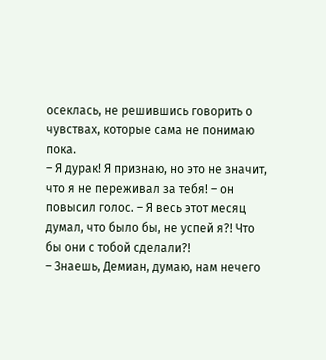осеклась, не решившись говорить о чувствах, которые сама не понимаю пока.
– Я дурак! Я признаю, но это не значит, что я не переживал за тебя! – он повысил голос. – Я весь этот месяц думал, что было бы, не успей я?! Что бы они с тобой сделали?!
– Знаешь, Демиан, думаю, нам нечего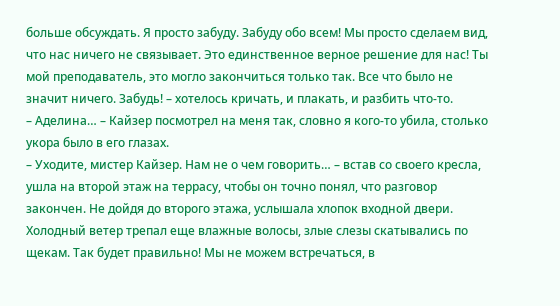больше обсуждать. Я просто забуду. Забуду обо всем! Мы просто сделаем вид, что нас ничего не связывает. Это единственное верное решение для нас! Ты мой преподаватель, это могло закончиться только так. Все что было не значит ничего. Забудь! – хотелось кричать, и плакать, и разбить что-то.
– Аделина… – Кайзер посмотрел на меня так, словно я кого-то убила, столько укора было в его глазах.
– Уходите, мистер Кайзер. Нам не о чем говорить… – встав со своего кресла, ушла на второй этаж на террасу, чтобы он точно понял, что разговор закончен. Не дойдя до второго этажа, услышала хлопок входной двери.
Холодный ветер трепал еще влажные волосы, злые слезы скатывались по щекам. Так будет правильно! Мы не можем встречаться, в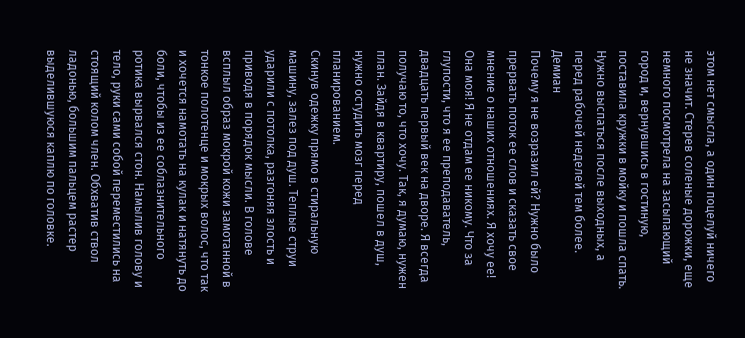этом нет смысла, а один поцелуй ничего не значит. Стерев соленые дорожки, еще немного посмотрела на засыпающий город и, вернувшись в гостиную, поставила кружки в мойку и пошла спать. Нужно выспаться после выходных, а перед рабочей неделей тем более.
Демиан
Почему я не возразил ей? Нужно было прервать поток ее слов и сказать свое мнение о наших отношениях. Я хочу ее! Она моя! Я не отдам ее никому. Что за глупости, что я ее преподаватель, двадцать первый век на дворе. Я всегда получаю то, что хочу. Так, я думаю, нужен план. Зайдя в квартиру, пошел в душ, нужно остудить мозг перед планированием.
Скинув одежку прямо в стиральную машину, залез под душ. Теплые струи ударили с потолка, разгоняя злость и приводя в порядок мысли. В голове всплыл образ мокрой кожи замотанной в тонкое полотенце и мокрых волос, что так и хочется намотать на кулак и натянуть до боли, чтобы из ее соблазнительного ротика вырвался стон. Намылив голову и тело, руки сами собой переместились на стоящий колом член. Обхватив ствол ладонью, большим пальцем растер выделившуюся каплю по головке.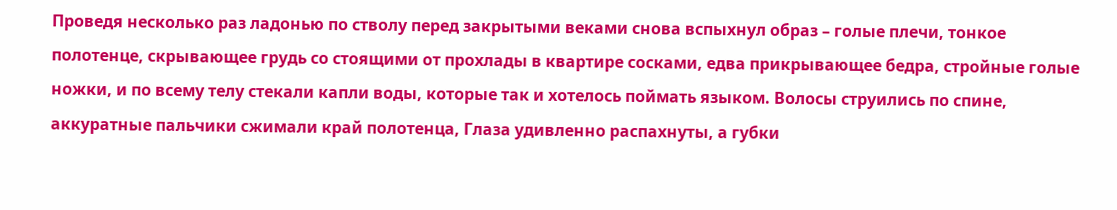Проведя несколько раз ладонью по стволу перед закрытыми веками снова вспыхнул образ – голые плечи, тонкое полотенце, скрывающее грудь со стоящими от прохлады в квартире сосками, едва прикрывающее бедра, стройные голые ножки, и по всему телу стекали капли воды, которые так и хотелось поймать языком. Волосы струились по спине, аккуратные пальчики сжимали край полотенца, Глаза удивленно распахнуты, а губки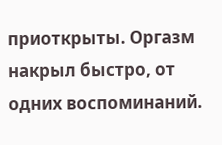приоткрыты. Оргазм накрыл быстро, от одних воспоминаний.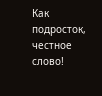Как подросток, честное слово!